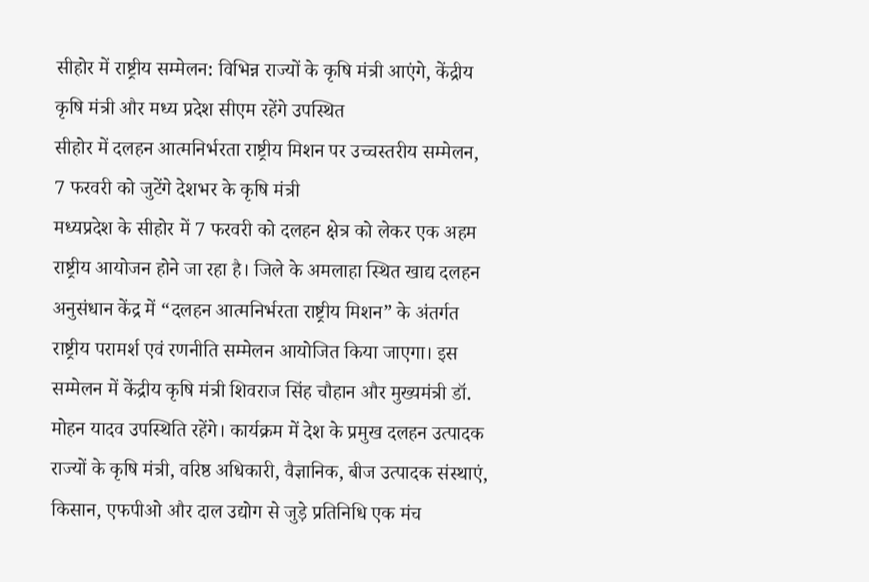सीहोर में राष्ट्रीय सम्मेलन: विभिन्न राज्यों के कृषि मंत्री आएंगे, केंद्रीय कृषि मंत्री और मध्य प्रदेश सीएम रहेंगे उपस्थित
सीहोर में दलहन आत्मनिर्भरता राष्ट्रीय मिशन पर उच्चस्तरीय सम्मेलन, 7 फरवरी को जुटेंगे देशभर के कृषि मंत्री
मध्यप्रदेश के सीहोर में 7 फरवरी को दलहन क्षेत्र को लेकर एक अहम राष्ट्रीय आयोजन होने जा रहा है। जिले के अमलाहा स्थित खाद्य दलहन अनुसंधान केंद्र में “दलहन आत्मनिर्भरता राष्ट्रीय मिशन” के अंतर्गत राष्ट्रीय परामर्श एवं रणनीति सम्मेलन आयोजित किया जाएगा। इस सम्मेलन में केंद्रीय कृषि मंत्री शिवराज सिंह चौहान और मुख्यमंत्री डॉ. मोहन यादव उपस्थिति रहेंगे। कार्यक्रम में देश के प्रमुख दलहन उत्पादक राज्यों के कृषि मंत्री, वरिष्ठ अधिकारी, वैज्ञानिक, बीज उत्पादक संस्थाएं, किसान, एफपीओ और दाल उद्योग से जुड़े प्रतिनिधि एक मंच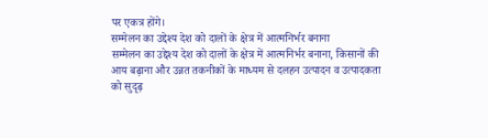पर एकत्र होंगे।
सम्मेलन का उद्देश्य देश को दालों के क्षेत्र में आत्मनिर्भर बनाना
सम्मेलन का उद्देश्य देश को दालों के क्षेत्र में आत्मनिर्भर बनाना, किसानों की आय बढ़ाना और उन्नत तकनीकों के माध्यम से दलहन उत्पादन व उत्पादकता को सुदृढ़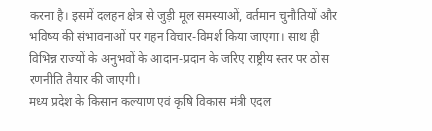करना है। इसमें दलहन क्षेत्र से जुड़ी मूल समस्याओं, वर्तमान चुनौतियों और भविष्य की संभावनाओं पर गहन विचार-विमर्श किया जाएगा। साथ ही विभिन्न राज्यों के अनुभवों के आदान-प्रदान के जरिए राष्ट्रीय स्तर पर ठोस रणनीति तैयार की जाएगी।
मध्य प्रदेश के किसान कल्याण एवं कृषि विकास मंत्री एदल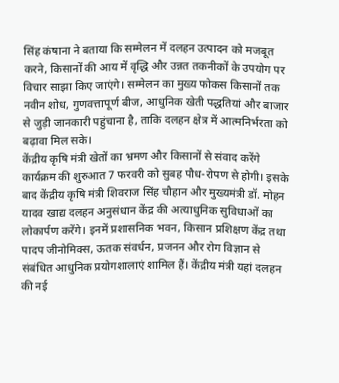सिंह कंषाना ने बताया कि सम्मेलन में दलहन उत्पादन को मजबूत करने, किसानों की आय में वृद्धि और उन्नत तकनीकों के उपयोग पर विचार साझा किए जाएंगे। सम्मेलन का मुख्य फोकस किसानों तक नवीन शोध, गुणवत्तापूर्ण बीज, आधुनिक खेती पद्धतियां और बाजार से जुड़ी जानकारी पहुंचाना है, ताकि दलहन क्षेत्र में आत्मनिर्भरता को बढ़ावा मिल सके।
केंद्रीय कृषि मंत्री खेतों का भ्रमण और किसानों से संवाद करेंगे
कार्यक्रम की शुरुआत 7 फरवरी को सुबह पौध-रोपण से होगी। इसके बाद केंद्रीय कृषि मंत्री शिवराज सिंह चौहान और मुख्यमंत्री डॉ. मोहन यादव खाद्य दलहन अनुसंधान केंद्र की अत्याधुनिक सुविधाओं का लोकार्पण करेंगे। इनमें प्रशासनिक भवन, किसान प्रशिक्षण केंद्र तथा पादप जीनोमिक्स, ऊतक संवर्धन, प्रजनन और रोग विज्ञान से संबंधित आधुनिक प्रयोगशालाएं शामिल हैं। केंद्रीय मंत्री यहां दलहन की नई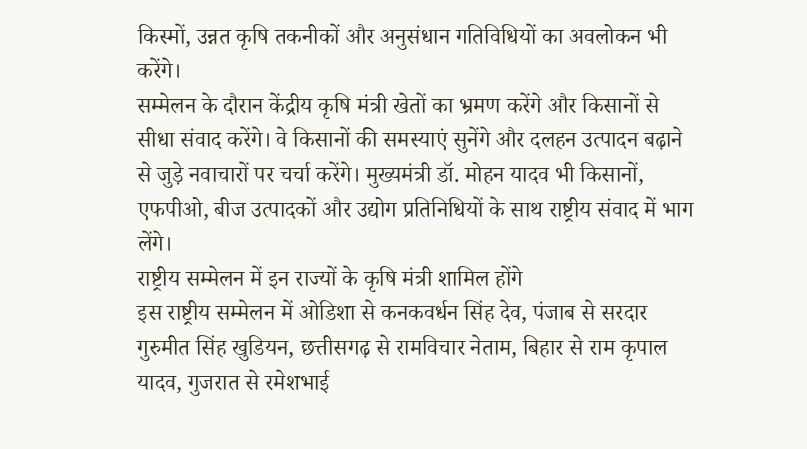किस्मों, उन्नत कृषि तकनीकों और अनुसंधान गतिविधियों का अवलोकन भी करेंगे।
सम्मेलन के दौरान केंद्रीय कृषि मंत्री खेतों का भ्रमण करेंगे और किसानों से सीधा संवाद करेंगे। वे किसानों की समस्याएं सुनेंगे और दलहन उत्पादन बढ़ाने से जुड़े नवाचारों पर चर्चा करेंगे। मुख्यमंत्री डॉ. मोहन यादव भी किसानों, एफपीओ, बीज उत्पादकों और उद्योग प्रतिनिधियों के साथ राष्ट्रीय संवाद में भाग लेंगे।
राष्ट्रीय सम्मेलन में इन राज्यों के कृषि मंत्री शामिल होंगे
इस राष्ट्रीय सम्मेलन में ओडिशा से कनकवर्धन सिंह देव, पंजाब से सरदार गुरुमीत सिंह खुडियन, छत्तीसगढ़ से रामविचार नेताम, बिहार से राम कृपाल यादव, गुजरात से रमेशभाई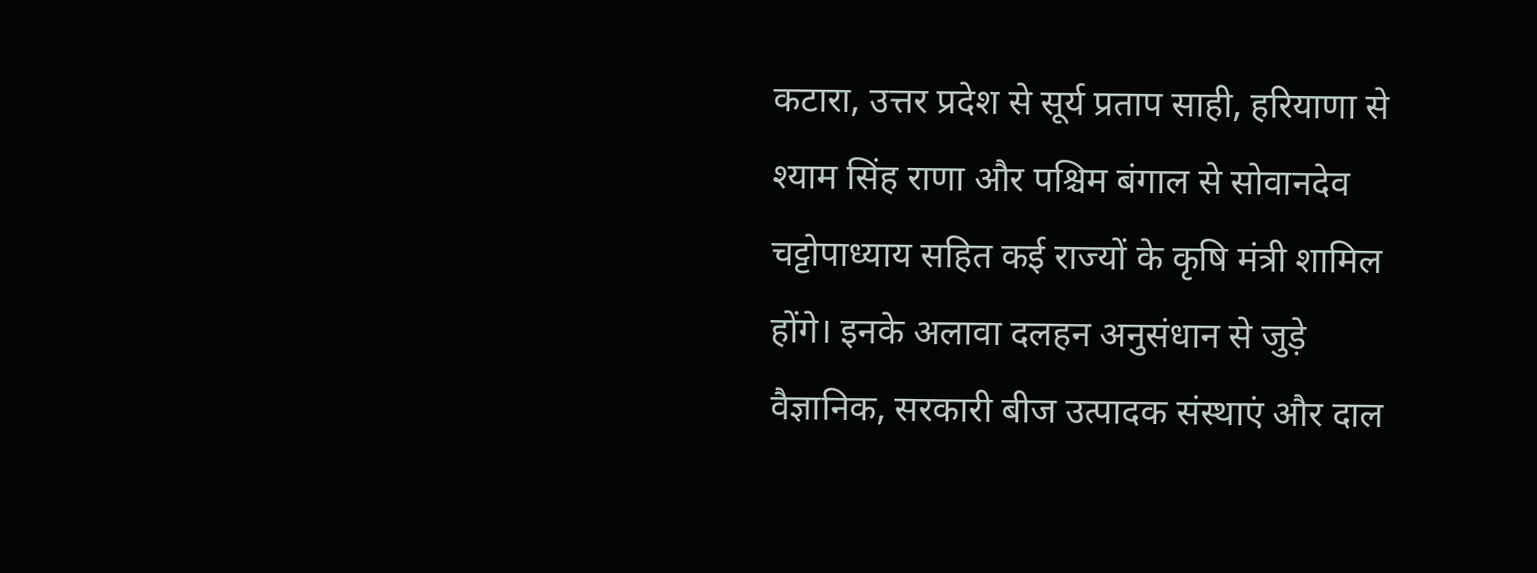कटारा, उत्तर प्रदेश से सूर्य प्रताप साही, हरियाणा से श्याम सिंह राणा और पश्चिम बंगाल से सोवानदेव चट्टोपाध्याय सहित कई राज्यों के कृषि मंत्री शामिल होंगे। इनके अलावा दलहन अनुसंधान से जुड़े वैज्ञानिक, सरकारी बीज उत्पादक संस्थाएं और दाल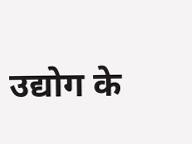उद्योग के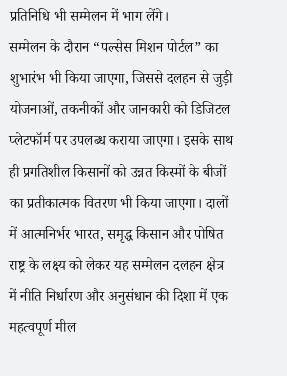प्रतिनिधि भी सम्मेलन में भाग लेंगे।
सम्मेलन के दौरान “पल्सेस मिशन पोर्टल” का शुभारंभ भी किया जाएगा, जिससे दलहन से जुड़ी योजनाओं, तकनीकों और जानकारी को डिजिटल प्लेटफॉर्म पर उपलब्ध कराया जाएगा। इसके साथ ही प्रगतिशील किसानों को उन्नत किस्मों के बीजों का प्रतीकात्मक वितरण भी किया जाएगा। दालों में आत्मनिर्भर भारत, समृद्ध किसान और पोषित राष्ट्र के लक्ष्य को लेकर यह सम्मेलन दलहन क्षेत्र में नीति निर्धारण और अनुसंधान की दिशा में एक महत्वपूर्ण मील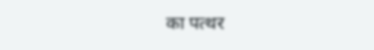का पत्थर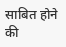साबित होने की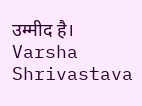उम्मीद है।
Varsha Shrivastava